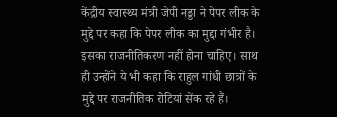केंद्रीय स्वास्थ्य मंत्री जेपी नड्डा ने पेपर लीक के मुद्दे पर कहा कि पेपर लीक का मुद्दा गंभीर है। इसका राजनीतिकरण नहीं होना चाहिए। साथ ही उन्होंने ये भी कहा कि राहुल गांधी छात्रों के मुद्दे पर राजनीतिक रोटियां सेंक रहे हैं।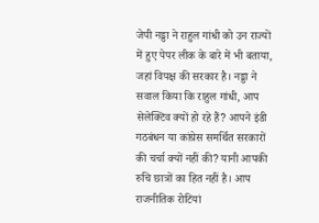जेपी नड्डा ने राहुल गांधी को उन राज्यों में हुए पेपर लीक के बारे में भी बताया, जहां विपक्ष की सरकार है। नड्डा ने सवाल किया कि राहुल गांधी, आप सेलेक्टिव क्यों हो रहे हैं? आपने इंडी गठबंधन या कांग्रेस समर्थित सरकारों की चर्चा क्यों नहीं की? यानी आपकी रुचि छात्रों का हित नहीं है। आप राजनीतिक रोटियां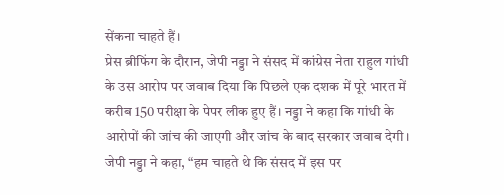सेंकना चाहते हैं।
प्रेस ब्रीफिंग के दौरान, जेपी नड्डा ने संसद में कांग्रेस नेता राहुल गांधी के उस आरोप पर जवाब दिया कि पिछले एक दशक में पूरे भारत में करीब 150 परीक्षा के पेपर लीक हुए हैं। नड्डा ने कहा कि गांधी के आरोपों की जांच की जाएगी और जांच के बाद सरकार जवाब देगी।
जेपी नड्डा ने कहा, “हम चाहते थे कि संसद में इस पर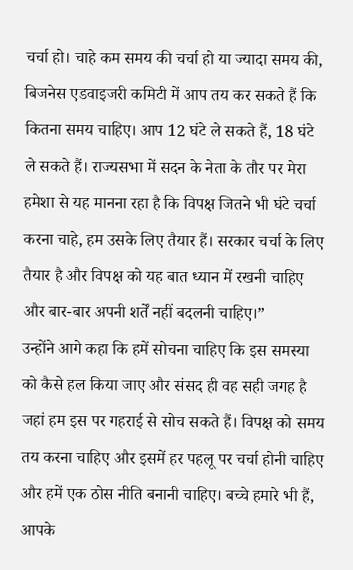चर्चा हो। चाहे कम समय की चर्चा हो या ज्यादा समय की, बिजनेस एडवाइजरी कमिटी में आप तय कर सकते हैं कि कितना समय चाहिए। आप 12 घंटे ले सकते हैं, 18 घंटे ले सकते हैं। राज्यसभा में सदन के नेता के तौर पर मेरा हमेशा से यह मानना रहा है कि विपक्ष जितने भी घंटे चर्चा करना चाहे, हम उसके लिए तैयार हैं। सरकार चर्चा के लिए तैयार है और विपक्ष को यह बात ध्यान में रखनी चाहिए और बार-बार अपनी शर्तें नहीं बदलनी चाहिए।”
उन्होंने आगे कहा कि हमें सोचना चाहिए कि इस समस्या को कैसे हल किया जाए और संसद ही वह सही जगह है जहां हम इस पर गहराई से सोच सकते हैं। विपक्ष को समय तय करना चाहिए और इसमें हर पहलू पर चर्चा होनी चाहिए और हमें एक ठोस नीति बनानी चाहिए। बच्चे हमारे भी हैं, आपके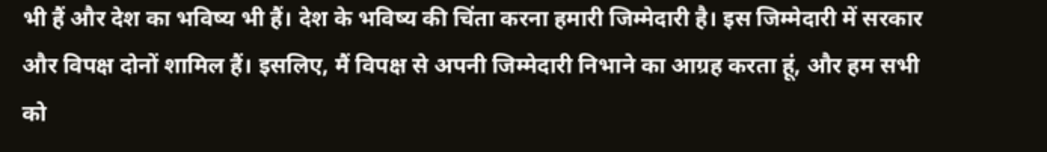भी हैं और देश का भविष्य भी हैं। देश के भविष्य की चिंता करना हमारी जिम्मेदारी है। इस जिम्मेदारी में सरकार और विपक्ष दोनों शामिल हैं। इसलिए, मैं विपक्ष से अपनी जिम्मेदारी निभाने का आग्रह करता हूं, और हम सभी को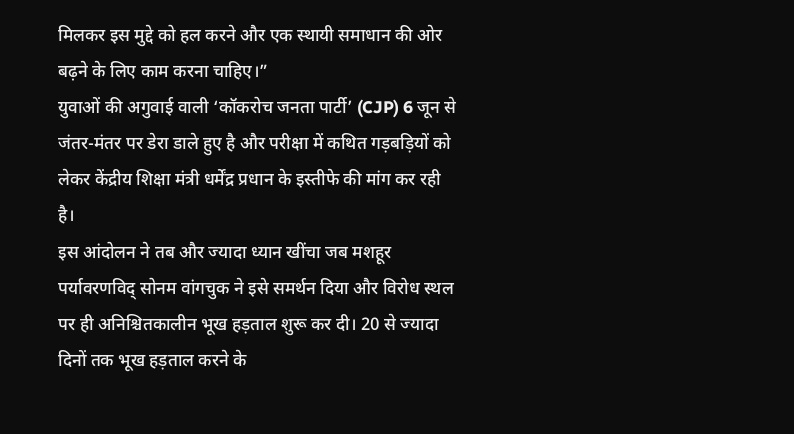मिलकर इस मुद्दे को हल करने और एक स्थायी समाधान की ओर बढ़ने के लिए काम करना चाहिए।”
युवाओं की अगुवाई वाली ‘कॉकरोच जनता पार्टी’ (CJP) 6 जून से जंतर-मंतर पर डेरा डाले हुए है और परीक्षा में कथित गड़बड़ियों को लेकर केंद्रीय शिक्षा मंत्री धर्मेंद्र प्रधान के इस्तीफे की मांग कर रही है।
इस आंदोलन ने तब और ज्यादा ध्यान खींचा जब मशहूर पर्यावरणविद् सोनम वांगचुक ने इसे समर्थन दिया और विरोध स्थल पर ही अनिश्चितकालीन भूख हड़ताल शुरू कर दी। 20 से ज्यादा दिनों तक भूख हड़ताल करने के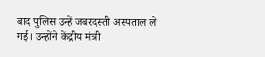बाद पुलिस उन्हें जबरदस्ती अस्पताल ले गई। उन्होंने केंद्रीय मंत्री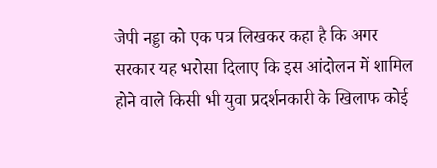जेपी नड्डा को एक पत्र लिखकर कहा है कि अगर सरकार यह भरोसा दिलाए कि इस आंदोलन में शामिल होने वाले किसी भी युवा प्रदर्शनकारी के खिलाफ कोई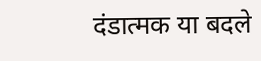दंडात्मक या बदले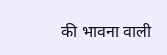की भावना वाली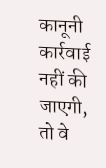कानूनी कार्रवाई नहीं की जाएगी, तो वे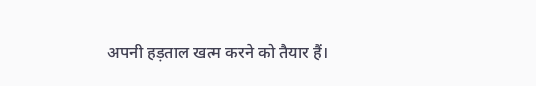अपनी हड़ताल खत्म करने को तैयार हैं।